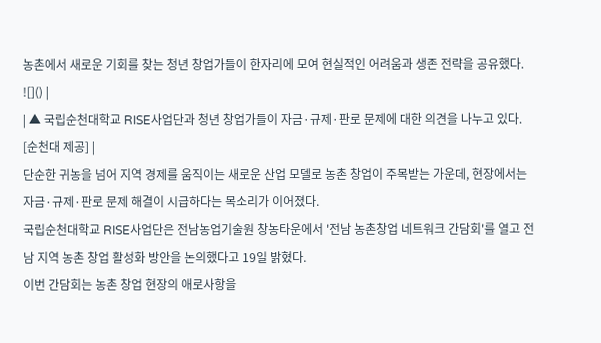농촌에서 새로운 기회를 찾는 청년 창업가들이 한자리에 모여 현실적인 어려움과 생존 전략을 공유했다.
![]() |
| ▲ 국립순천대학교 RISE사업단과 청년 창업가들이 자금·규제·판로 문제에 대한 의견을 나누고 있다. [순천대 제공] |
단순한 귀농을 넘어 지역 경제를 움직이는 새로운 산업 모델로 농촌 창업이 주목받는 가운데, 현장에서는 자금·규제·판로 문제 해결이 시급하다는 목소리가 이어졌다.
국립순천대학교 RISE사업단은 전남농업기술원 창농타운에서 '전남 농촌창업 네트워크 간담회'를 열고 전남 지역 농촌 창업 활성화 방안을 논의했다고 19일 밝혔다.
이번 간담회는 농촌 창업 현장의 애로사항을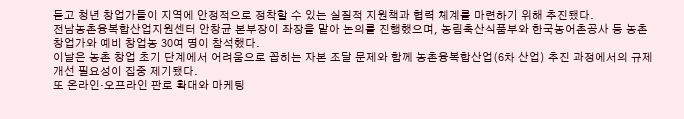듣고 청년 창업가들이 지역에 안정적으로 정착할 수 있는 실질적 지원책과 협력 체계를 마련하기 위해 추진됐다.
전남농촌융복합산업지원센터 안창균 본부장이 좌장을 맡아 논의를 진행했으며, 농림축산식품부와 한국농어촌공사 등 농촌 창업가와 예비 창업농 30여 명이 참석했다.
이날은 농촌 창업 초기 단계에서 어려움으로 꼽히는 자본 조달 문제와 함께 농촌융복합산업(6차 산업) 추진 과정에서의 규제 개선 필요성이 집중 제기됐다.
또 온라인·오프라인 판로 확대와 마케팅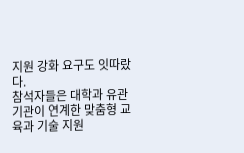지원 강화 요구도 잇따랐다.
참석자들은 대학과 유관기관이 연계한 맞춤형 교육과 기술 지원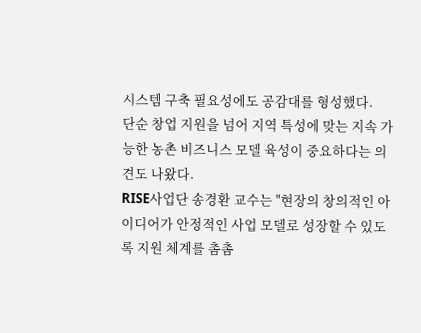시스템 구축 필요성에도 공감대를 형성했다.
단순 창업 지원을 넘어 지역 특성에 맞는 지속 가능한 농촌 비즈니스 모델 육성이 중요하다는 의견도 나왔다.
RISE사업단 송경환 교수는 "현장의 창의적인 아이디어가 안정적인 사업 모델로 성장할 수 있도록 지원 체계를 촘촘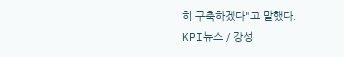히 구축하겠다"고 말했다.
KPI뉴스 / 강성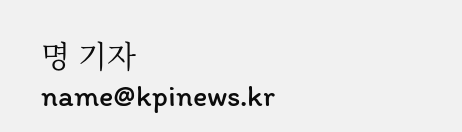명 기자 name@kpinews.kr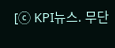[ⓒ KPI뉴스. 무단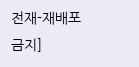전재-재배포 금지]